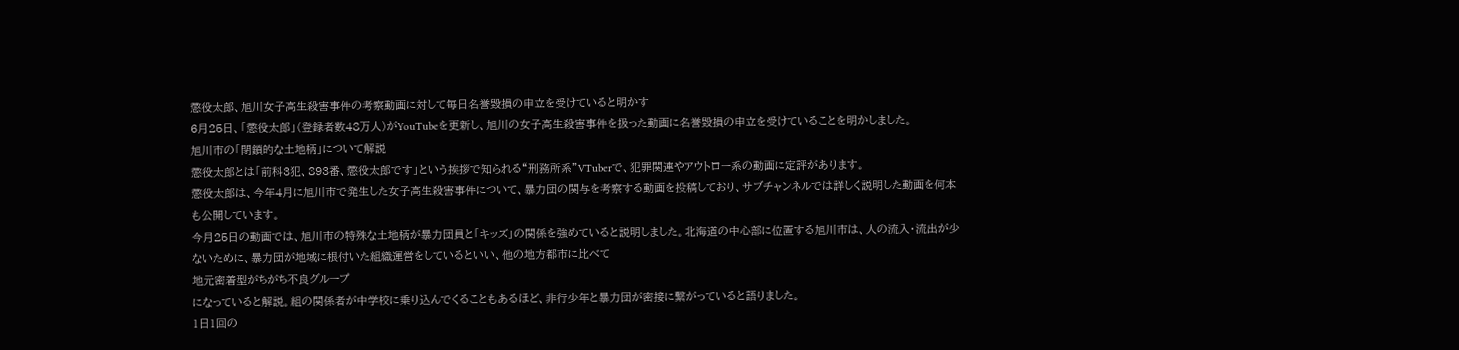懲役太郎、旭川女子高生殺害事件の考察動画に対して毎日名誉毀損の申立を受けていると明かす
6月25日、「懲役太郎」(登録者数48万人)がYouTubeを更新し、旭川の女子高生殺害事件を扱った動画に名誉毀損の申立を受けていることを明かしました。
旭川市の「閉鎖的な土地柄」について解説
懲役太郎とは「前科3犯、893番、懲役太郎です」という挨拶で知られる“刑務所系”VTuberで、犯罪関連やアウトロー系の動画に定評があります。
懲役太郎は、今年4月に旭川市で発生した女子高生殺害事件について、暴力団の関与を考察する動画を投稿しており、サブチャンネルでは詳しく説明した動画を何本も公開しています。
今月25日の動画では、旭川市の特殊な土地柄が暴力団員と「キッズ」の関係を強めていると説明しました。北海道の中心部に位置する旭川市は、人の流入・流出が少ないために、暴力団が地域に根付いた組織運営をしているといい、他の地方都市に比べて
地元密着型がちがち不良グループ
になっていると解説。組の関係者が中学校に乗り込んでくることもあるほど、非行少年と暴力団が密接に繋がっていると語りました。
1日1回の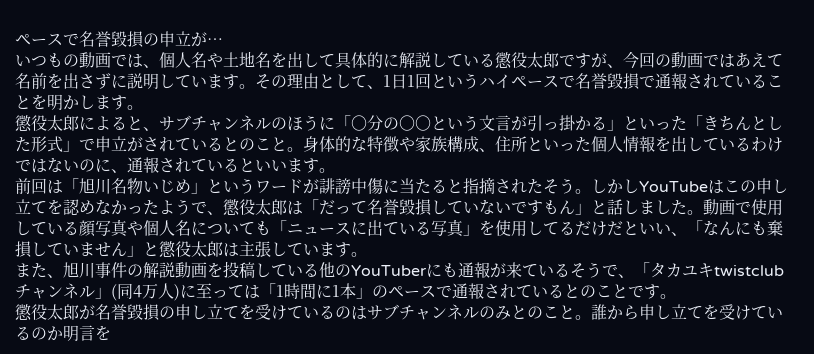ペースで名誉毀損の申立が…
いつもの動画では、個人名や土地名を出して具体的に解説している懲役太郎ですが、今回の動画ではあえて名前を出さずに説明しています。その理由として、1日1回というハイペースで名誉毀損で通報されていることを明かします。
懲役太郎によると、サブチャンネルのほうに「〇分の〇〇という文言が引っ掛かる」といった「きちんとした形式」で申立がされているとのこと。身体的な特徴や家族構成、住所といった個人情報を出しているわけではないのに、通報されているといいます。
前回は「旭川名物いじめ」というワードが誹謗中傷に当たると指摘されたそう。しかしYouTubeはこの申し立てを認めなかったようで、懲役太郎は「だって名誉毀損していないですもん」と話しました。動画で使用している顔写真や個人名についても「ニュースに出ている写真」を使用してるだけだといい、「なんにも棄損していません」と懲役太郎は主張しています。
また、旭川事件の解説動画を投稿している他のYouTuberにも通報が来ているそうで、「タカユキtwistclubチャンネル」(同4万人)に至っては「1時間に1本」のペースで通報されているとのことです。
懲役太郎が名誉毀損の申し立てを受けているのはサブチャンネルのみとのこと。誰から申し立てを受けているのか明言を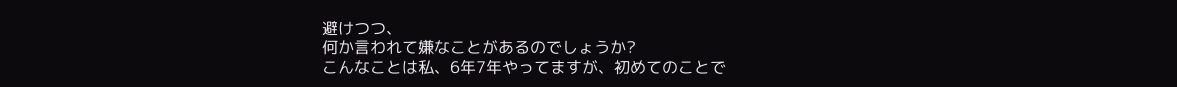避けつつ、
何か言われて嫌なことがあるのでしょうか?
こんなことは私、6年7年やってますが、初めてのことで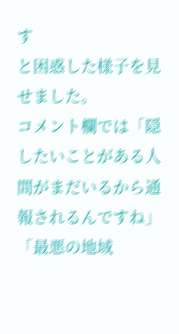す
と困惑した様子を見せました。
コメント欄では「隠したいことがある人間がまだいるから通報されるんですね」「最悪の地域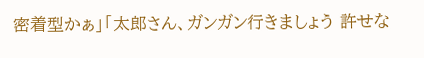密着型かぁ」「太郎さん、ガンガン行きましょう 許せな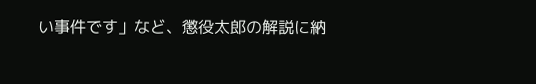い事件です」など、懲役太郎の解説に納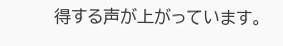得する声が上がっています。